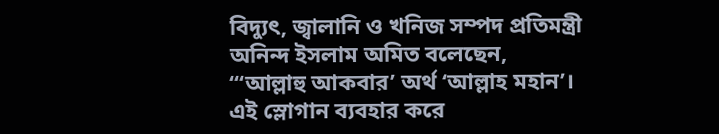বিদ্যুৎ, জ্বালানি ও খনিজ সম্পদ প্রতিমন্ত্রী অনিন্দ ইসলাম অমিত বলেছেন, “‘আল্লাহু আকবার’ অর্থ ‘আল্লাহ মহান’। এই স্লোগান ব্যবহার করে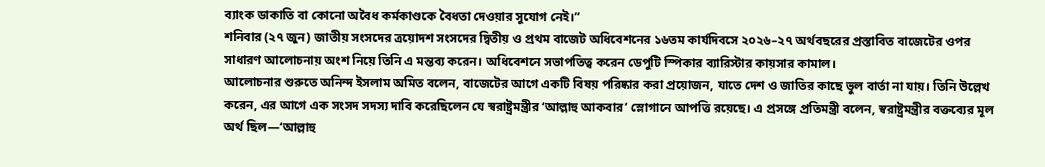ব্যাংক ডাকাতি বা কোনো অবৈধ কর্মকাণ্ডকে বৈধতা দেওয়ার সুযোগ নেই।”
শনিবার (২৭ জুন) জাতীয় সংসদের ত্রয়োদশ সংসদের দ্বিতীয় ও প্রথম বাজেট অধিবেশনের ১৬তম কার্যদিবসে ২০২৬–২৭ অর্থবছরের প্রস্তাবিত বাজেটের ওপর সাধারণ আলোচনায় অংশ নিয়ে তিনি এ মন্তব্য করেন। অধিবেশনে সভাপতিত্ব করেন ডেপুটি স্পিকার ব্যারিস্টার কায়সার কামাল।
আলোচনার শুরুতে অনিন্দ ইসলাম অমিত বলেন, বাজেটের আগে একটি বিষয় পরিষ্কার করা প্রয়োজন, যাতে দেশ ও জাতির কাছে ভুল বার্তা না যায়। তিনি উল্লেখ করেন, এর আগে এক সংসদ সদস্য দাবি করেছিলেন যে স্বরাষ্ট্রমন্ত্রীর ‘আল্লাহু আকবার’ স্লোগানে আপত্তি রয়েছে। এ প্রসঙ্গে প্রতিমন্ত্রী বলেন, স্বরাষ্ট্রমন্ত্রীর বক্তব্যের মূল অর্থ ছিল—‘আল্লাহু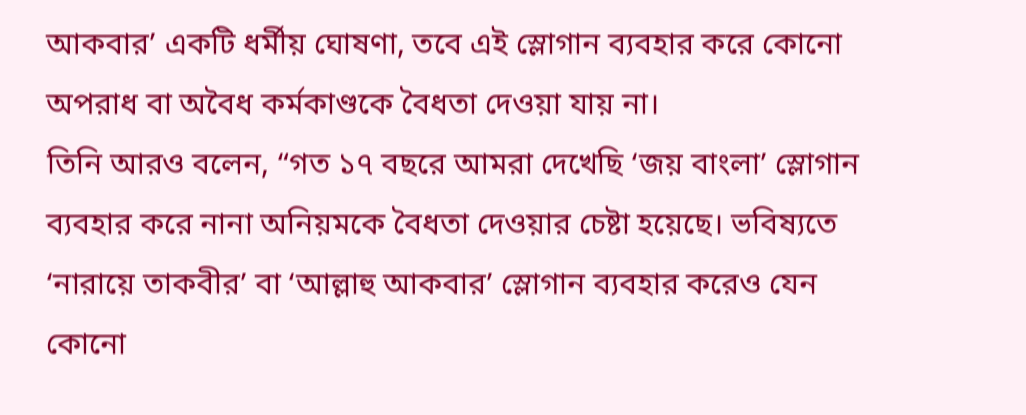আকবার’ একটি ধর্মীয় ঘোষণা, তবে এই স্লোগান ব্যবহার করে কোনো অপরাধ বা অবৈধ কর্মকাণ্ডকে বৈধতা দেওয়া যায় না।
তিনি আরও বলেন, “গত ১৭ বছরে আমরা দেখেছি ‘জয় বাংলা’ স্লোগান ব্যবহার করে নানা অনিয়মকে বৈধতা দেওয়ার চেষ্টা হয়েছে। ভবিষ্যতে ‘নারায়ে তাকবীর’ বা ‘আল্লাহু আকবার’ স্লোগান ব্যবহার করেও যেন কোনো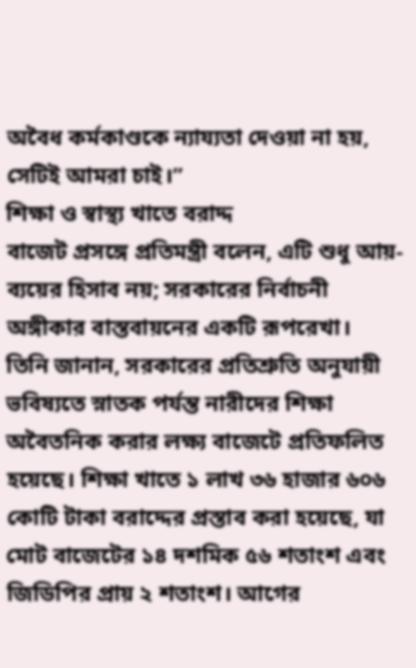অবৈধ কর্মকাণ্ডকে ন্যায্যতা দেওয়া না হয়, সেটিই আমরা চাই।”
শিক্ষা ও স্বাস্থ্য খাতে বরাদ্দ
বাজেট প্রসঙ্গে প্রতিমন্ত্রী বলেন, এটি শুধু আয়-ব্যয়ের হিসাব নয়; সরকারের নির্বাচনী অঙ্গীকার বাস্তবায়নের একটি রূপরেখা।
তিনি জানান, সরকারের প্রতিশ্রুতি অনুযায়ী ভবিষ্যতে স্নাতক পর্যন্ত নারীদের শিক্ষা অবৈতনিক করার লক্ষ্য বাজেটে প্রতিফলিত হয়েছে। শিক্ষা খাতে ১ লাখ ৩৬ হাজার ৬০৬ কোটি টাকা বরাদ্দের প্রস্তাব করা হয়েছে, যা মোট বাজেটের ১৪ দশমিক ৫৬ শতাংশ এবং জিডিপির প্রায় ২ শতাংশ। আগের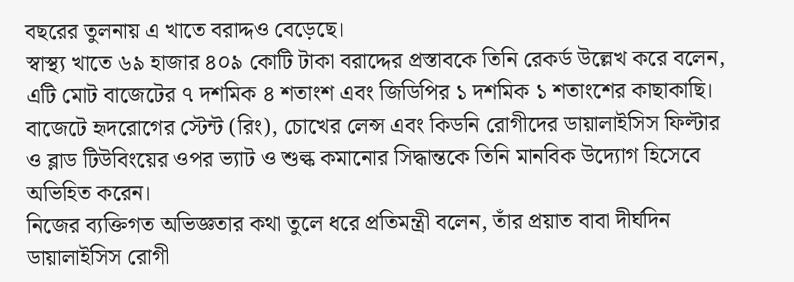বছরের তুলনায় এ খাতে বরাদ্দও বেড়েছে।
স্বাস্থ্য খাতে ৬৯ হাজার ৪০৯ কোটি টাকা বরাদ্দের প্রস্তাবকে তিনি রেকর্ড উল্লেখ করে বলেন, এটি মোট বাজেটের ৭ দশমিক ৪ শতাংশ এবং জিডিপির ১ দশমিক ১ শতাংশের কাছাকাছি। বাজেটে হৃদরোগের স্টেন্ট (রিং), চোখের লেন্স এবং কিডনি রোগীদের ডায়ালাইসিস ফিল্টার ও ব্লাড টিউবিংয়ের ওপর ভ্যাট ও শুল্ক কমানোর সিদ্ধান্তকে তিনি মানবিক উদ্যোগ হিসেবে অভিহিত করেন।
নিজের ব্যক্তিগত অভিজ্ঞতার কথা তুলে ধরে প্রতিমন্ত্রী বলেন, তাঁর প্রয়াত বাবা দীর্ঘদিন ডায়ালাইসিস রোগী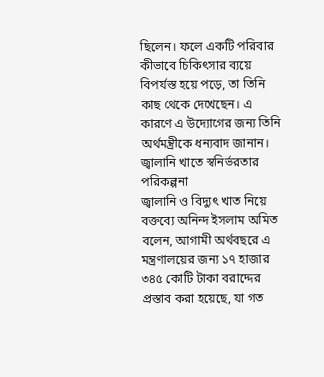ছিলেন। ফলে একটি পরিবার কীভাবে চিকিৎসার ব্যয়ে বিপর্যস্ত হয়ে পড়ে, তা তিনি কাছ থেকে দেখেছেন। এ কারণে এ উদ্যোগের জন্য তিনি অর্থমন্ত্রীকে ধন্যবাদ জানান।
জ্বালানি খাতে স্বনির্ভরতার পরিকল্পনা
জ্বালানি ও বিদ্যুৎ খাত নিয়ে বক্তব্যে অনিন্দ ইসলাম অমিত বলেন, আগামী অর্থবছরে এ মন্ত্রণালয়ের জন্য ১৭ হাজার ৩৪৫ কোটি টাকা বরাদ্দের প্রস্তাব করা হয়েছে, যা গত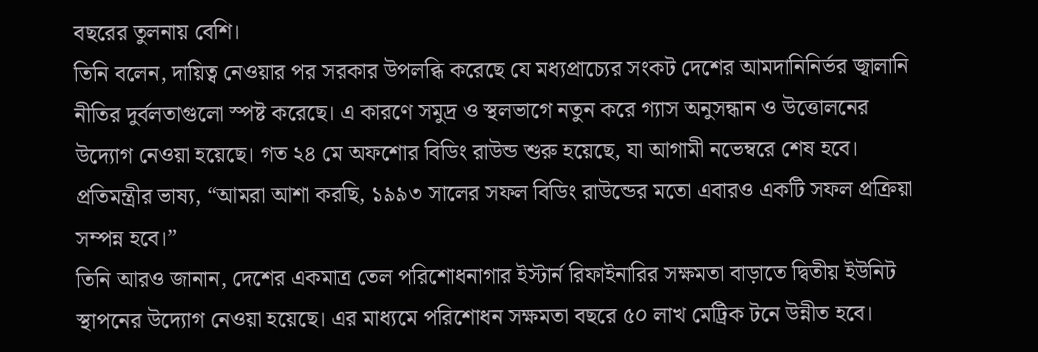বছরের তুলনায় বেশি।
তিনি বলেন, দায়িত্ব নেওয়ার পর সরকার উপলব্ধি করেছে যে মধ্যপ্রাচ্যের সংকট দেশের আমদানিনির্ভর জ্বালানি নীতির দুর্বলতাগুলো স্পষ্ট করেছে। এ কারণে সমুদ্র ও স্থলভাগে নতুন করে গ্যাস অনুসন্ধান ও উত্তোলনের উদ্যোগ নেওয়া হয়েছে। গত ২৪ মে অফশোর বিডিং রাউন্ড শুরু হয়েছে, যা আগামী নভেম্বরে শেষ হবে।
প্রতিমন্ত্রীর ভাষ্য, “আমরা আশা করছি, ১৯৯৩ সালের সফল বিডিং রাউন্ডের মতো এবারও একটি সফল প্রক্রিয়া সম্পন্ন হবে।”
তিনি আরও জানান, দেশের একমাত্র তেল পরিশোধনাগার ইস্টার্ন রিফাইনারির সক্ষমতা বাড়াতে দ্বিতীয় ইউনিট স্থাপনের উদ্যোগ নেওয়া হয়েছে। এর মাধ্যমে পরিশোধন সক্ষমতা বছরে ৫০ লাখ মেট্রিক টনে উন্নীত হবে।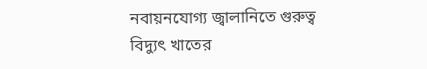নবায়নযোগ্য জ্বালানিতে গুরুত্ব
বিদ্যুৎ খাতের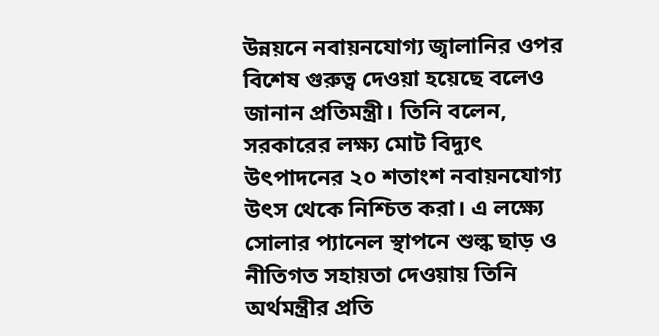উন্নয়নে নবায়নযোগ্য জ্বালানির ওপর বিশেষ গুরুত্ব দেওয়া হয়েছে বলেও জানান প্রতিমন্ত্রী। তিনি বলেন, সরকারের লক্ষ্য মোট বিদ্যুৎ উৎপাদনের ২০ শতাংশ নবায়নযোগ্য উৎস থেকে নিশ্চিত করা। এ লক্ষ্যে সোলার প্যানেল স্থাপনে শুল্ক ছাড় ও নীতিগত সহায়তা দেওয়ায় তিনি অর্থমন্ত্রীর প্রতি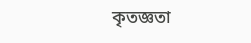কৃতজ্ঞতা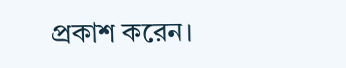প্রকাশ করেন।